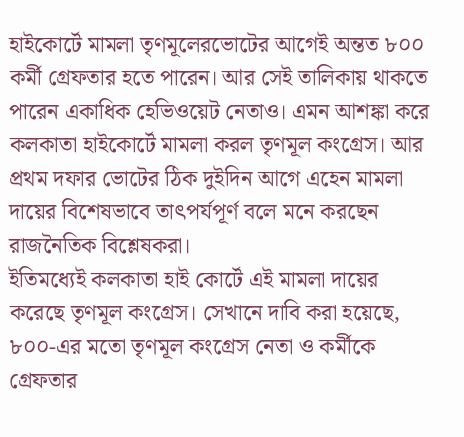হাইকোর্টে মামলা তৃণমূলেরভোটের আগেই অন্তত ৮০০ কর্মী গ্রেফতার হতে পারেন। আর সেই তালিকায় থাকতে পারেন একাধিক হেভিওয়েট নেতাও। এমন আশঙ্কা করে কলকাতা হাইকোর্টে মামলা করল তৃণমূল কংগ্রেস। আর প্রথম দফার ভোটের ঠিক দুইদিন আগে এহেন মামলা দায়ের বিশেষভাবে তাৎপর্যপূর্ণ বলে মনে করছেন রাজনৈতিক বিশ্লেষকরা।
ইতিমধ্যেই কলকাতা হাই কোর্টে এই মামলা দায়ের করেছে তৃণমূল কংগ্রেস। সেখানে দাবি করা হয়েছে, ৮০০-এর মতো তৃণমূল কংগ্রেস নেতা ও কর্মীকে গ্রেফতার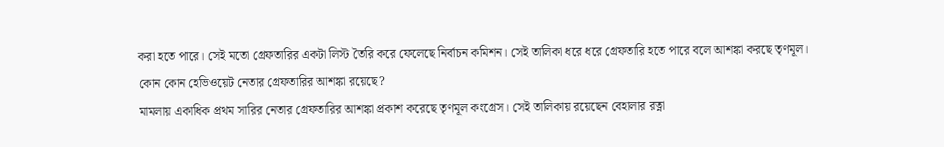করা হতে পারে। সেই মতো গ্রেফতারির একটা লিস্ট তৈরি করে ফেলেছে নির্বাচন কমিশন। সেই তালিকা ধরে ধরে গ্রেফতারি হতে পারে বলে আশঙ্কা করছে তৃণমূল।
কোন কোন হেভিওয়েট নেতার গ্রেফতারির আশঙ্কা রয়েছে?
মামলায় একাধিক প্রথম সারির নেতার গ্রেফতারির আশঙ্কা প্রকাশ করেছে তৃণমূল কংগ্রেস। সেই তালিকায় রয়েছেন বেহালার রত্না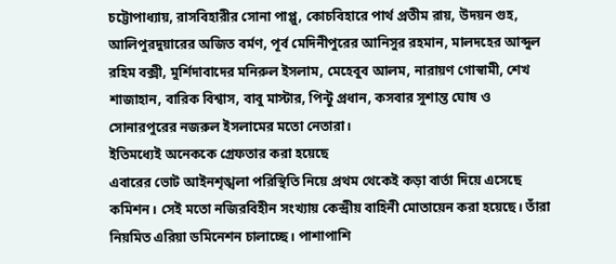চট্টোপাধ্যায়, রাসবিহারীর সোনা পাপ্পু, কোচবিহারে পার্থ প্রতীম রায়, উদয়ন গুহ, আলিপুরদুয়ারের অজিত বর্মণ, পূর্ব মেদিনীপুরের আনিসুর রহমান, মালদহের আব্দুল রহিম বক্সী, মুর্শিদাবাদের মনিরুল ইসলাম, মেহেবুব আলম, নারায়ণ গোস্বামী, শেখ শাজাহান, বারিক বিশ্বাস, বাবু মাস্টার, পিন্টু প্রধান, কসবার সুশান্ত ঘোষ ও সোনারপুরের নজরুল ইসলামের মতো নেতারা।
ইতিমধ্যেই অনেককে গ্রেফতার করা হয়েছে
এবারের ভোট আইনশৃঙ্খলা পরিস্থিতি নিয়ে প্রথম থেকেই কড়া বার্তা দিয়ে এসেছে কমিশন। সেই মতো নজিরবিহীন সংখ্যায় কেন্দ্রীয় বাহিনী মোতায়েন করা হয়েছে। তাঁরা নিয়মিত এরিয়া ডমিনেশন চালাচ্ছে। পাশাপাশি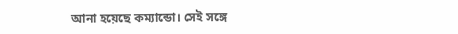আনা হয়েছে কম্যান্ডো। সেই সঙ্গে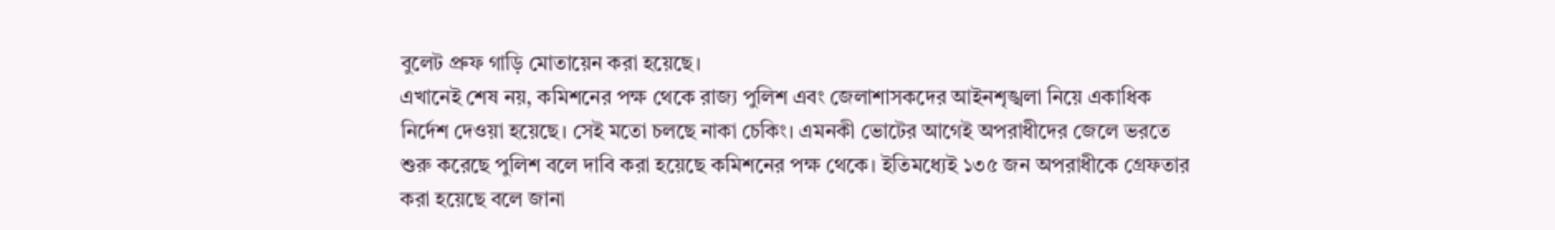বুলেট প্রুফ গাড়ি মোতায়েন করা হয়েছে।
এখানেই শেষ নয়, কমিশনের পক্ষ থেকে রাজ্য পুলিশ এবং জেলাশাসকদের আইনশৃঙ্খলা নিয়ে একাধিক নির্দেশ দেওয়া হয়েছে। সেই মতো চলছে নাকা চেকিং। এমনকী ভোটের আগেই অপরাধীদের জেলে ভরতে শুরু করেছে পুলিশ বলে দাবি করা হয়েছে কমিশনের পক্ষ থেকে। ইতিমধ্যেই ১৩৫ জন অপরাধীকে গ্রেফতার করা হয়েছে বলে জানা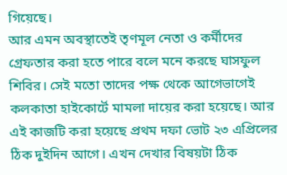গিয়েছে।
আর এমন অবস্থাতেই তৃণমূল নেতা ও কর্মীদের গ্রেফতার করা হতে পারে বলে মনে করছে ঘাসফুল শিবির। সেই মতো তাদের পক্ষ থেকে আগেভাগেই কলকাতা হাইকোর্টে মামলা দায়ের করা হয়েছে। আর এই কাজটি করা হয়েছে প্রথম দফা ভোট ২৩ এপ্রিলের ঠিক দুইদিন আগে। এখন দেখার বিষয়টা ঠিক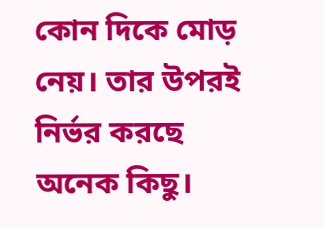কোন দিকে মোড় নেয়। তার উপরই নির্ভর করছে অনেক কিছু।